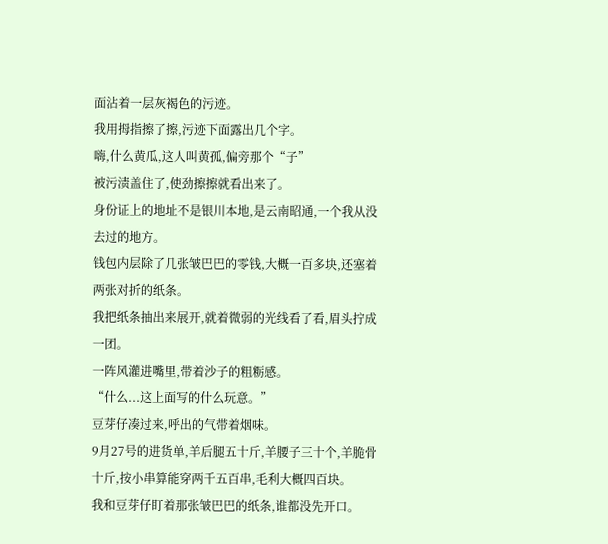面沾着一层灰褐色的污迹。
我用拇指擦了擦,污迹下面露出几个字。
嗨,什么黄瓜,这人叫黄孤,偏旁那个“子”
被污渍盖住了,使劲擦擦就看出来了。
身份证上的地址不是银川本地,是云南昭通,一个我从没去过的地方。
钱包内层除了几张皱巴巴的零钱,大概一百多块,还塞着两张对折的纸条。
我把纸条抽出来展开,就着微弱的光线看了看,眉头拧成一团。
一阵风灌进嘴里,带着沙子的粗粝感。
“什么...这上面写的什么玩意。”
豆芽仔凑过来,呼出的气带着烟味。
9月27号的进货单,羊后腿五十斤,羊腰子三十个,羊脆骨十斤,按小串算能穿两千五百串,毛利大概四百块。
我和豆芽仔盯着那张皱巴巴的纸条,谁都没先开口。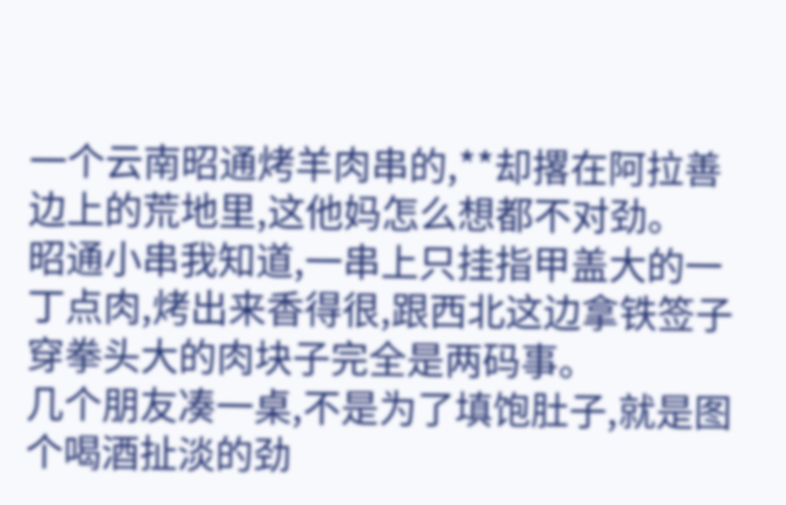一个云南昭通烤羊肉串的,**却撂在阿拉善边上的荒地里,这他妈怎么想都不对劲。
昭通小串我知道,一串上只挂指甲盖大的一丁点肉,烤出来香得很,跟西北这边拿铁签子穿拳头大的肉块子完全是两码事。
几个朋友凑一桌,不是为了填饱肚子,就是图个喝酒扯淡的劲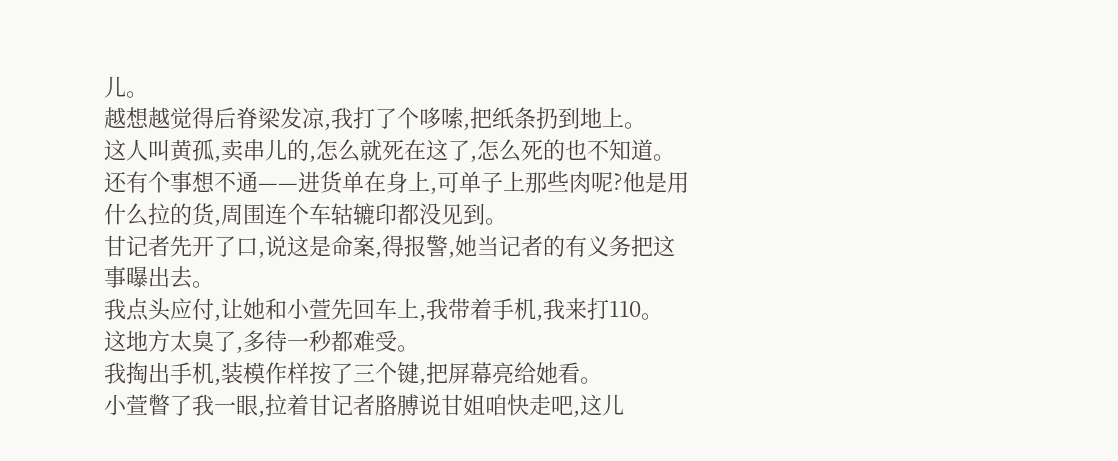儿。
越想越觉得后脊梁发凉,我打了个哆嗦,把纸条扔到地上。
这人叫黄孤,卖串儿的,怎么就死在这了,怎么死的也不知道。
还有个事想不通——进货单在身上,可单子上那些肉呢?他是用什么拉的货,周围连个车轱辘印都没见到。
甘记者先开了口,说这是命案,得报警,她当记者的有义务把这事曝出去。
我点头应付,让她和小萱先回车上,我带着手机,我来打110。
这地方太臭了,多待一秒都难受。
我掏出手机,装模作样按了三个键,把屏幕亮给她看。
小萱瞥了我一眼,拉着甘记者胳膊说甘姐咱快走吧,这儿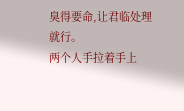臭得要命,让君临处理就行。
两个人手拉着手上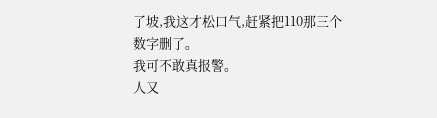了坡,我这才松口气,赶紧把110那三个数字删了。
我可不敢真报警。
人又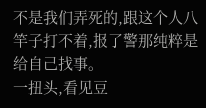不是我们弄死的,跟这个人八竿子打不着,报了警那纯粹是给自己找事。
一扭头,看见豆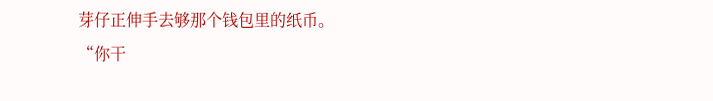芽仔正伸手去够那个钱包里的纸币。
“你干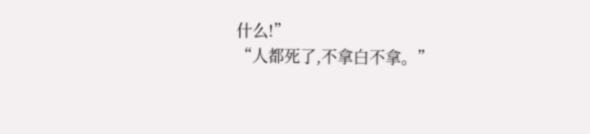什么!”
“人都死了,不拿白不拿。”